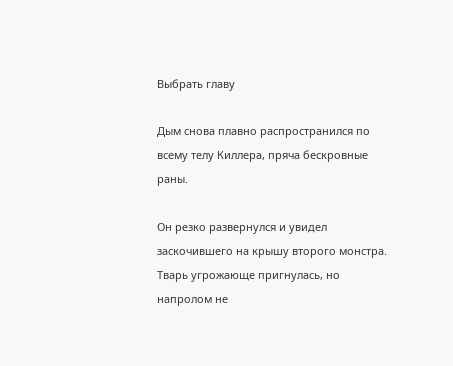Выбрать главу

Дым снова плавно распространился по всему телу Киллера, пряча бескровные раны.

Он резко развернулся и увидел заскочившего на крышу второго монстра. Тварь угрожающе пригнулась, но напролом не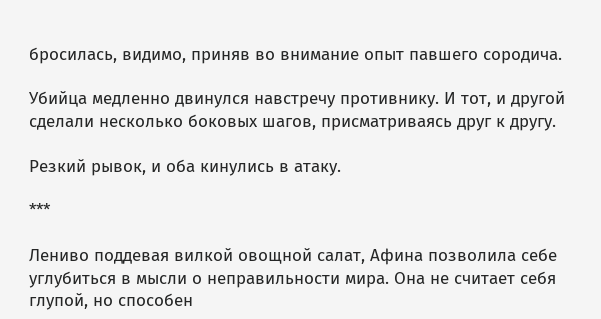бросилась, видимо, приняв во внимание опыт павшего сородича.

Убийца медленно двинулся навстречу противнику. И тот, и другой сделали несколько боковых шагов, присматриваясь друг к другу.

Резкий рывок, и оба кинулись в атаку.

***

Лениво поддевая вилкой овощной салат, Афина позволила себе углубиться в мысли о неправильности мира. Она не считает себя глупой, но способен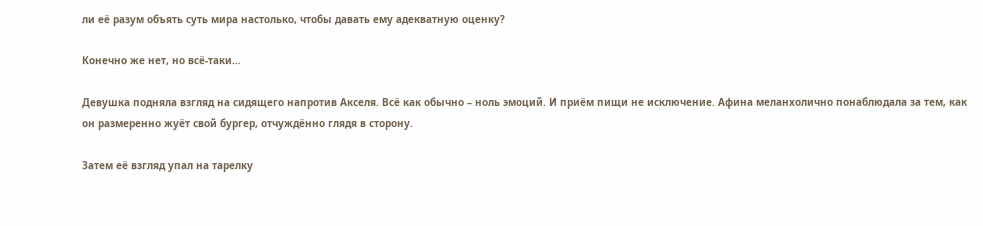ли её разум объять суть мира настолько, чтобы давать ему адекватную оценку?

Конечно же нет, но всё-таки…

Девушка подняла взгляд на сидящего напротив Акселя. Всё как обычно – ноль эмоций. И приём пищи не исключение. Афина меланхолично понаблюдала за тем, как он размеренно жуёт свой бургер, отчуждённо глядя в сторону.

Затем её взгляд упал на тарелку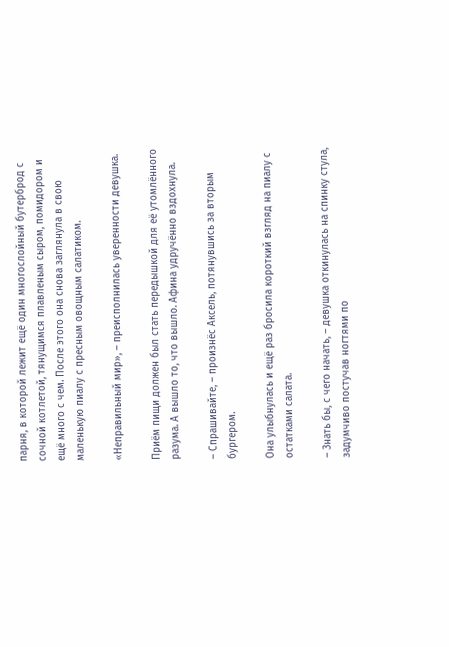парня, в которой лежит ещё один многослойный бутерброд с сочной котлетой, тянущимся плавленым сыром, помидором и ещё много с чем. После этого она снова заглянула в свою маленькую пиалу с пресным овощным салатиком.

«Неправильный мир», – преисполнилась уверенности девушка.

Приём пищи должен был стать передышкой для её утомлённого разума. А вышло то, что вышло. Афина удручённо вздохнула.

– Спрашивайте, – произнёс Аксель, потянувшись за вторым бургером.

Она улыбнулась и ещё раз бросила короткий взгляд на пиалу с остатками салата.

– Знать бы, с чего начать, – девушка откинулась на спинку стула, задумчиво постучав ногтями по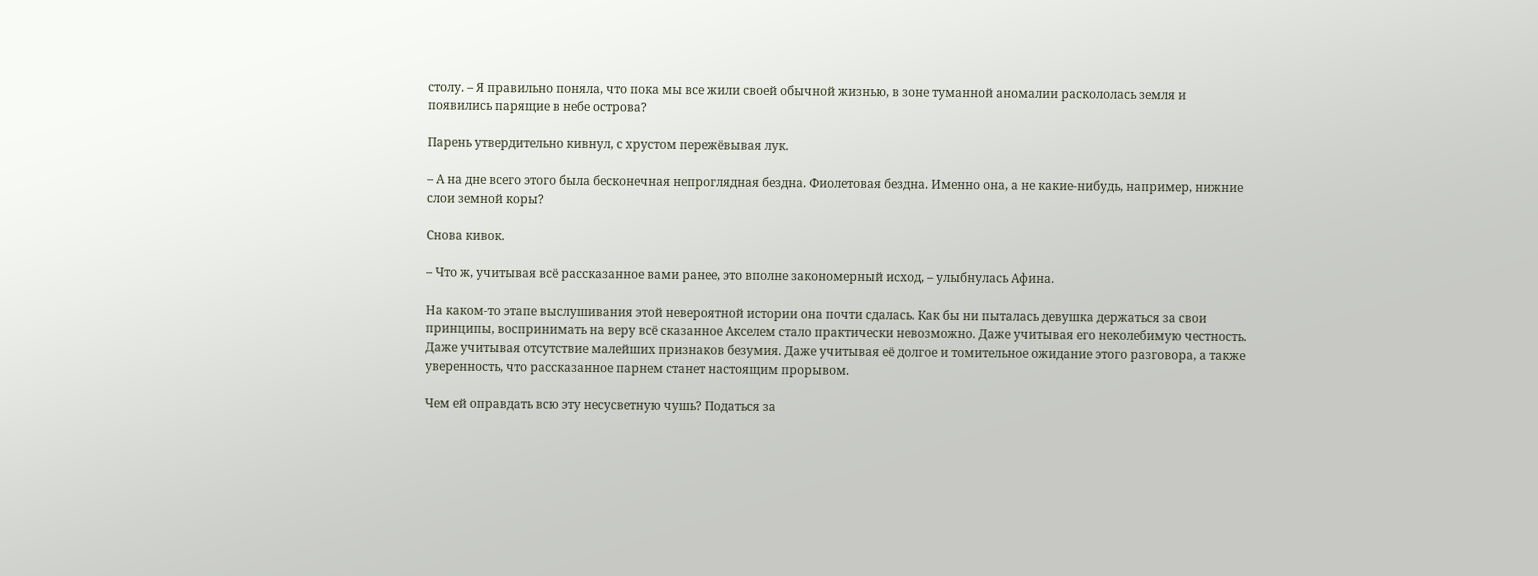столу. – Я правильно поняла, что пока мы все жили своей обычной жизнью, в зоне туманной аномалии раскололась земля и появились парящие в небе острова?

Парень утвердительно кивнул, с хрустом пережёвывая лук.

– А на дне всего этого была бесконечная непроглядная бездна. Фиолетовая бездна. Именно она, а не какие-нибудь, например, нижние слои земной коры?

Снова кивок.

– Что ж, учитывая всё рассказанное вами ранее, это вполне закономерный исход, – улыбнулась Афина.

На каком-то этапе выслушивания этой невероятной истории она почти сдалась. Как бы ни пыталась девушка держаться за свои принципы, воспринимать на веру всё сказанное Акселем стало практически невозможно. Даже учитывая его неколебимую честность. Даже учитывая отсутствие малейших признаков безумия. Даже учитывая её долгое и томительное ожидание этого разговора, а также уверенность, что рассказанное парнем станет настоящим прорывом.

Чем ей оправдать всю эту несусветную чушь? Податься за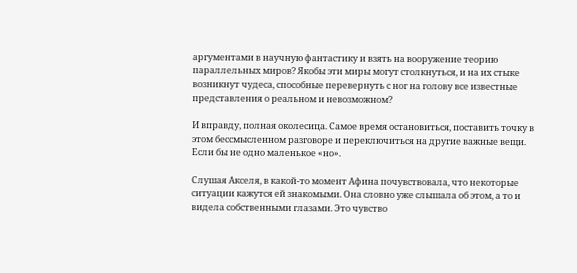аргументами в научную фантастику и взять на вооружение теорию параллельных миров? Якобы эти миры могут столкнуться, и на их стыке возникнут чудеса, способные перевернуть с ног на голову все известные представления о реальном и невозможном?

И вправду, полная околесица. Самое время остановиться, поставить точку в этом бессмысленном разговоре и переключиться на другие важные вещи. Если бы не одно маленькое «но».

Слушая Акселя, в какой-то момент Афина почувствовала, что некоторые ситуации кажутся ей знакомыми. Она словно уже слышала об этом, а то и видела собственными глазами. Это чувство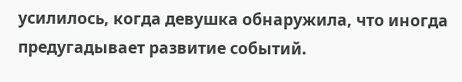усилилось, когда девушка обнаружила, что иногда предугадывает развитие событий.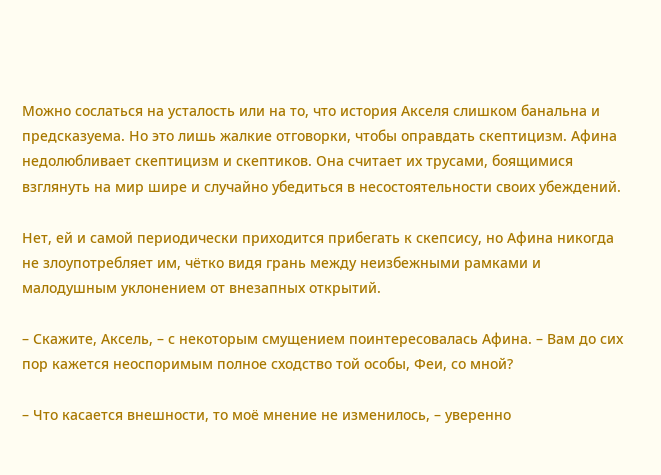Можно сослаться на усталость или на то, что история Акселя слишком банальна и предсказуема. Но это лишь жалкие отговорки, чтобы оправдать скептицизм. Афина недолюбливает скептицизм и скептиков. Она считает их трусами, боящимися взглянуть на мир шире и случайно убедиться в несостоятельности своих убеждений.

Нет, ей и самой периодически приходится прибегать к скепсису, но Афина никогда не злоупотребляет им, чётко видя грань между неизбежными рамками и малодушным уклонением от внезапных открытий.

– Скажите, Аксель, – с некоторым смущением поинтересовалась Афина. – Вам до сих пор кажется неоспоримым полное сходство той особы, Феи, со мной?

– Что касается внешности, то моё мнение не изменилось, – уверенно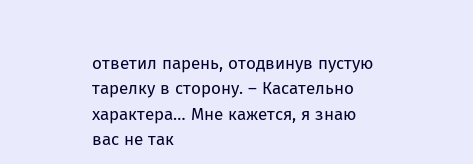ответил парень, отодвинув пустую тарелку в сторону. – Касательно характера… Мне кажется, я знаю вас не так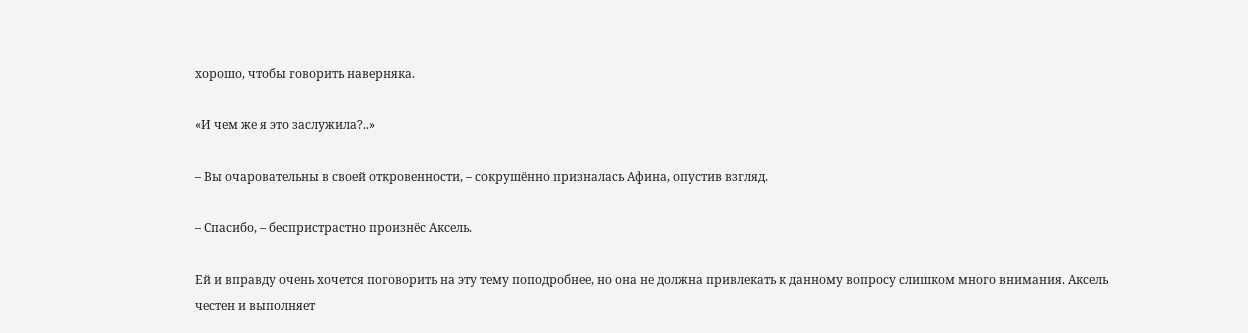хорошо, чтобы говорить наверняка.

«И чем же я это заслужила?..»

– Вы очаровательны в своей откровенности, – сокрушённо призналась Афина, опустив взгляд.

– Спасибо, – беспристрастно произнёс Аксель.

Ей и вправду очень хочется поговорить на эту тему поподробнее, но она не должна привлекать к данному вопросу слишком много внимания. Аксель честен и выполняет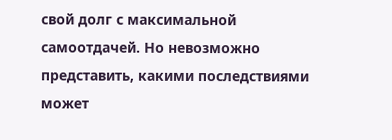свой долг с максимальной самоотдачей. Но невозможно представить, какими последствиями может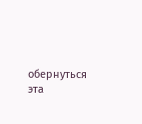обернуться эта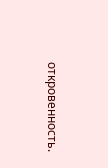откровенность.